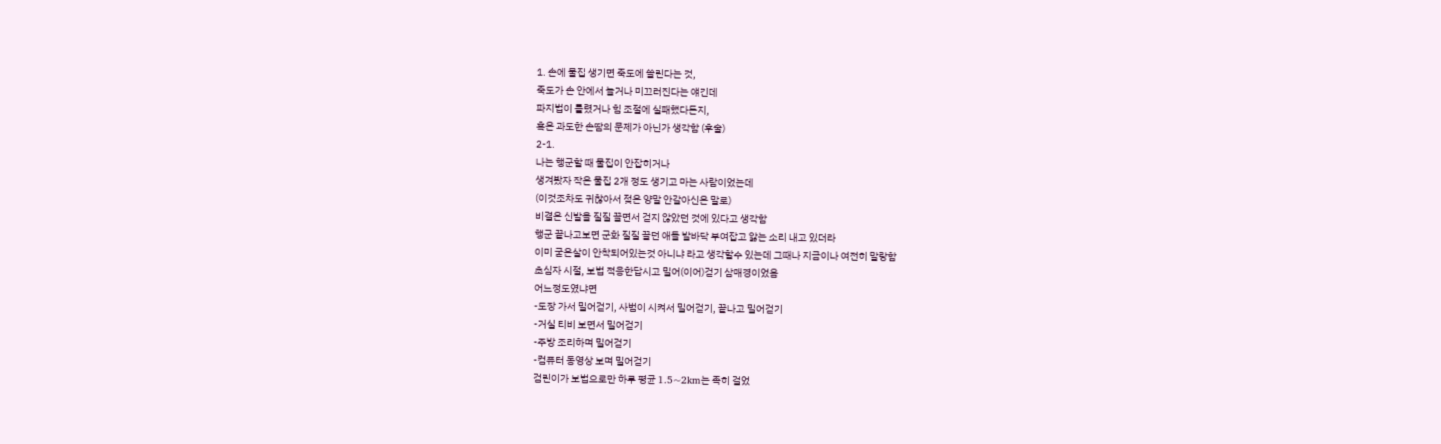1. 손에 물집 생기면 죽도에 쓸린다는 것,
죽도가 손 안에서 놀거나 미끄러진다는 얘긴데
파지법이 틀렸거나 힘 조절에 실패했다든지,
혹은 과도한 손땀의 문제가 아닌가 생각함 (후술)
2-1.
나는 행군할 때 물집이 안잡히거나
생겨봤자 작은 물집 2개 정도 생기고 마는 사람이었는데
(이것조차도 귀찮아서 젖은 양말 안갈아신은 말로)
비결은 신발을 질질 끌면서 걷지 않았던 것에 있다고 생각함
행군 끝나고보면 군화 질질 끌던 애들 발바닥 부여잡고 앓는 소리 내고 있더라
이미 굳은살이 안착되어있는것 아니냐 라고 생각할수 있는데 그때나 지금이나 여전히 말랑함
초심자 시절, 보법 적응한답시고 밀어(이어)걷기 삼매경이었음
어느정도였냐면
-도장 가서 밀어걷기, 사범이 시켜서 밀어걷기, 끝나고 밀어걷기
-거실 티비 보면서 밀어걷기
-주방 조리하며 밀어걷기
-컴퓨터 동영상 보며 밀어걷기
검린이가 보법으로만 하루 평균 1.5~2km는 족히 걸었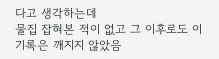다고 생각하는데
물집 잡혀본 적이 없고 그 이후로도 이 기록은 깨지지 않았음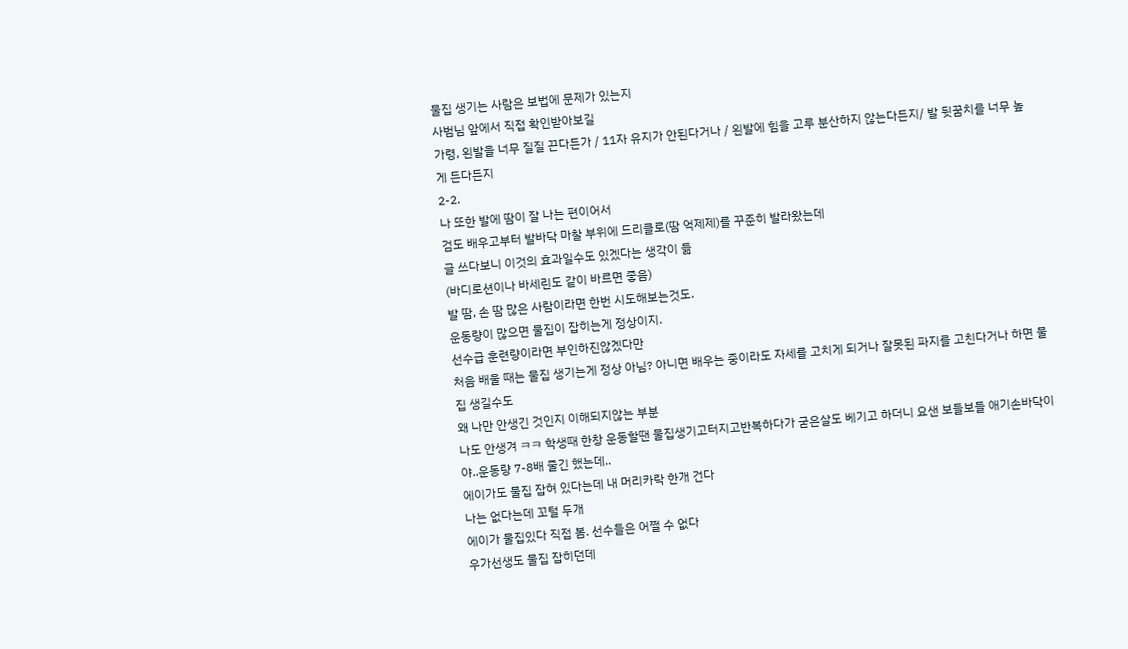물집 생기는 사람은 보법에 문제가 있는지
사범님 앞에서 직접 확인받아보길
가령, 왼발을 너무 질질 끈다든가 / 11자 유지가 안된다거나 / 왼발에 힘을 고루 분산하지 않는다든지/ 발 뒷꿈치를 너무 높게 든다든지
2-2.
나 또한 발에 땀이 잘 나는 편이어서
검도 배우고부터 발바닥 마찰 부위에 드리클로(땀 억제제)를 꾸준히 발라왔는데
글 쓰다보니 이것의 효과일수도 있겠다는 생각이 듦
(바디로션이나 바세린도 같이 바르면 좋음)
발 땀, 손 땀 많은 사람이라면 한번 시도해보는것도.
운동량이 많으면 물집이 잡히는게 정상이지.
선수급 훈련량이라면 부인하진않겠다만
처음 배울 때는 물집 생기는게 정상 아님? 아니면 배우는 중이라도 자세를 고치게 되거나 잘못된 파지를 고친다거나 하면 물집 생길수도
왜 나만 안생긴 것인지 이해되지않는 부분
나도 안생겨 ㅋㅋ 학생때 한창 운동할땐 물집생기고터지고반복하다가 굳은살도 베기고 하더니 요샌 보들보들 애기손바닥이야..운동량 7-8배 줄긴 했는데..
에이가도 물집 잡혀 있다는데 내 머리카락 한개 건다
나는 없다는데 꼬털 두개
에이가 물집있다 직접 봄. 선수들은 어쩔 수 없다
우가선생도 물집 잡히던데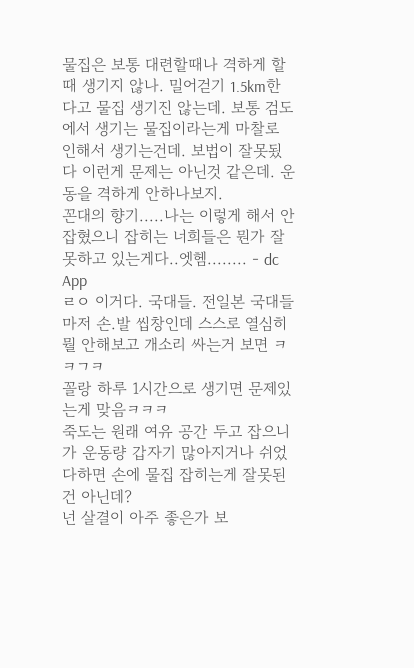물집은 보통 대련할때나 격하게 할때 생기지 않나. 밀어걷기 1.5km한다고 물집 생기진 않는데. 보통 검도에서 생기는 물집이라는게 마찰로 인해서 생기는건데. 보법이 잘못됬다 이런게 문제는 아닌것 같은데. 운동을 격하게 안하나보지.
꼰대의 향기.....나는 이렇게 해서 안잡혔으니 잡히는 너희들은 뭔가 잘못하고 있는게다..엣헴........ - dc App
ㄹㅇ 이거다. 국대들. 전일본 국대들 마저 손.발 씹창인데 스스로 열심히 뭘 안해보고 개소리 싸는거 보면 ㅋㅋㄱㅋ
꼴랑 하루 1시간으로 생기면 문제있는게 맞음ㅋㅋㅋ
죽도는 원래 여유 공간 두고 잡으니가 운동량 갑자기 많아지거나 쉬었다하면 손에 물집 잡히는게 잘못된건 아닌데?
넌 살결이 아주 좋은가 보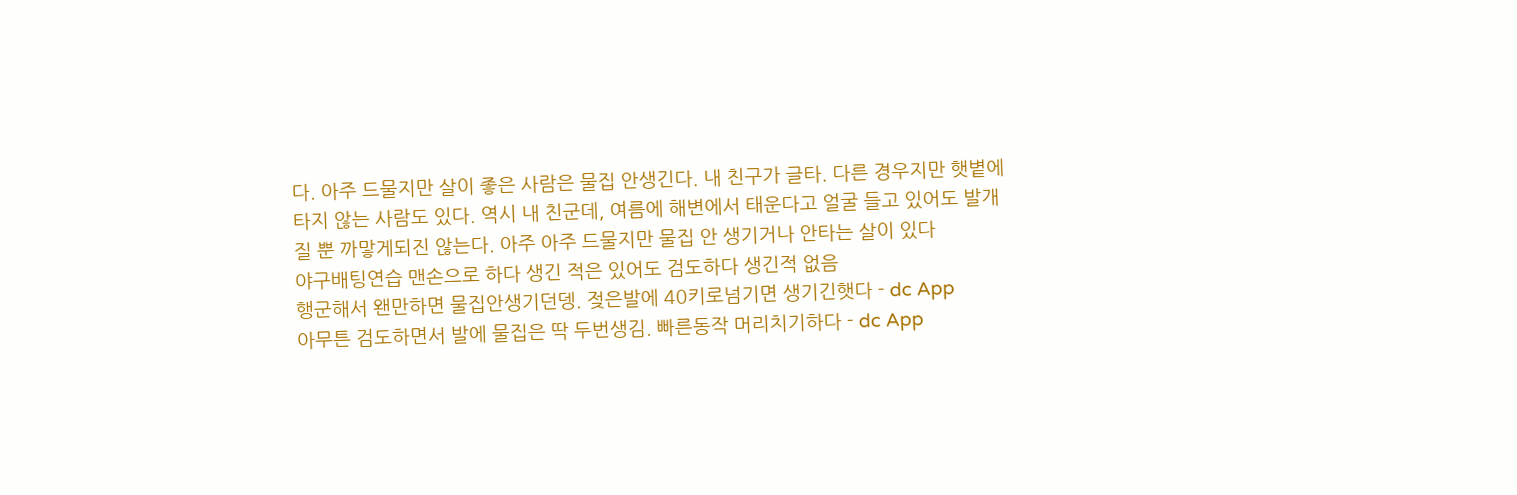다. 아주 드물지만 살이 좋은 사람은 물집 안생긴다. 내 친구가 글타. 다른 경우지만 햇볕에 타지 않는 사람도 있다. 역시 내 친군데, 여름에 해변에서 태운다고 얼굴 들고 있어도 발개질 뿐 까맣게되진 않는다. 아주 아주 드물지만 물집 안 생기거나 안타는 살이 있다
야구배팅연습 맨손으로 하다 생긴 적은 있어도 검도하다 생긴적 없음
행군해서 왠만하면 물집안생기던뎅. 젖은발에 40키로넘기면 생기긴햇다 - dc App
아무튼 검도하면서 발에 물집은 딱 두번생김. 빠른동작 머리치기하다 - dc App